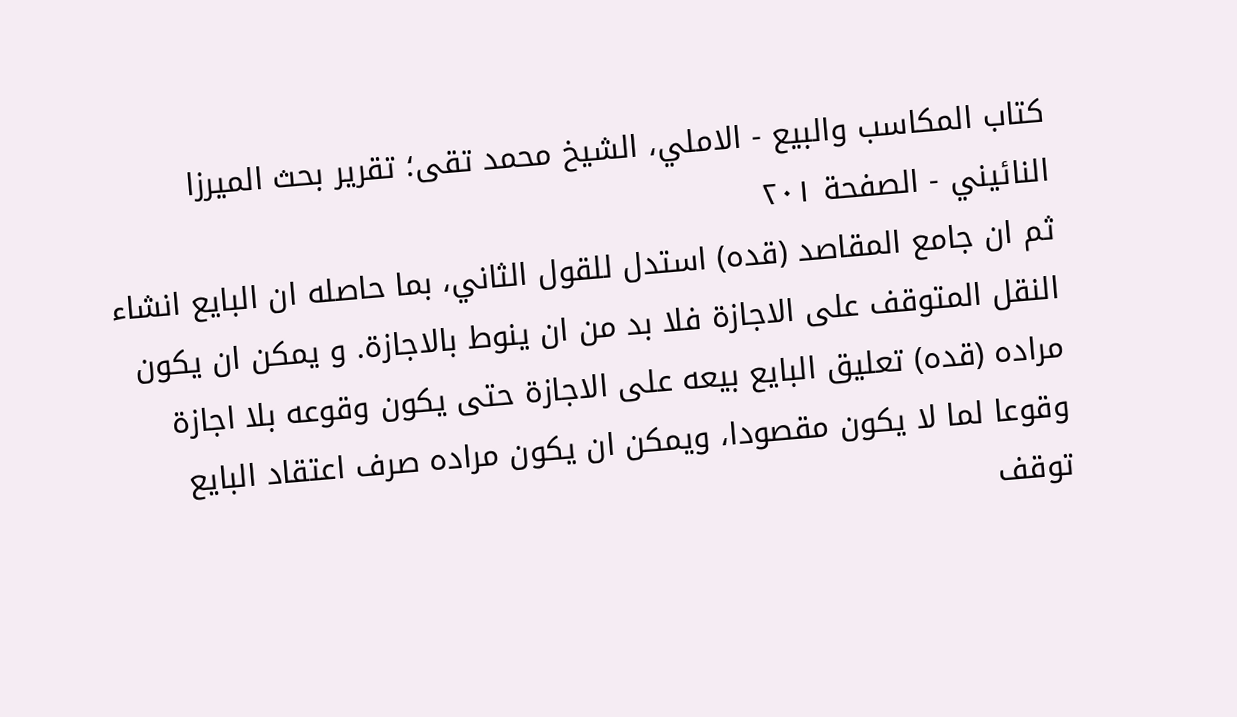كتاب المكاسب والبيع - الاملي، الشيخ محمد تقى؛ تقرير بحث الميرزا النائيني - الصفحة ٢٠١
ثم ان جامع المقاصد (قده) استدل للقول الثاني، بما حاصله ان البايع انشاء النقل المتوقف على الاجازة فلا بد من ان ينوط بالاجازة. و يمكن ان يكون مراده (قده) تعليق البايع بيعه على الاجازة حتى يكون وقوعه بلا اجازة وقوعا لما لا يكون مقصودا، ويمكن ان يكون مراده صرف اعتقاد البايع توقف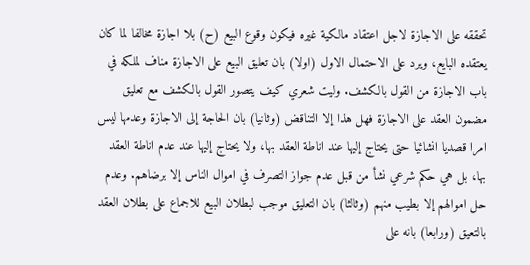تحققه على الاجازة لاجل اعتقاد مالكية غيره فيكون وقوع البيع (ح) بلا اجازة مخالفا لما كان يعتقده البايع، ويرد على الاحتمال الاول (اولا) بان تعليق البيع على الاجازة مناف لملكه في باب الاجازة من القول بالكشف. وليت شعري كيف يتصور القول بالكشف مع تعليق مضمون العقد على الاجازة فهل هذا إلا التناقض (وثانيا) بان الحاجة إلى الاجازة وعدمها ليس امرا قصديا انشائيا حتى يحتاج إليها عند اناطة العقد بها، ولا يحتاج إليها عند عدم اناطة العقد بها، بل هي حكم شرعي نشأ من قبل عدم جواز التصرف في اموال الناس إلا برضاهم. وعدم حل اموالهم إلا بطيب منهم (وثالثا) بان التعليق موجب لبطلان البيع للاجماع على بطلان العقد بالتعيق (ورابعا) بانه على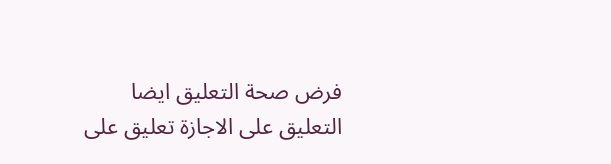فرض صحة التعليق ايضا التعليق على الاجازة تعليق على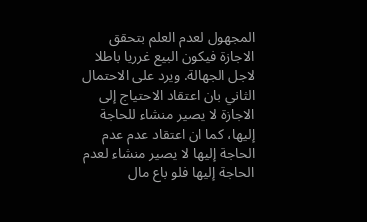المجهول لعدم العلم بتحقق الاجازة فيكون البيع غرريا باطلا لاجل الجهالة. ويرد على الاحتمال الثاني بان اعتقاد الاحتياج إلى الاجازة لا يصير منشاء للحاجة إليها، كما ان اعتقاد عدم عدم الحاجة إليها لا يصير منشاء لعدم الحاجة إليها فلو باع مال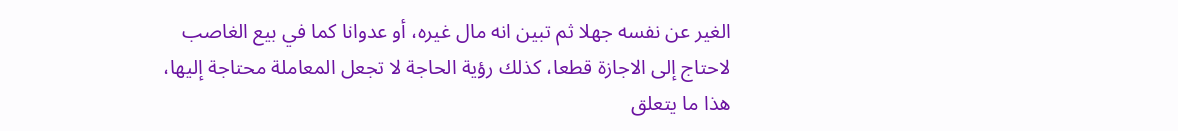الغير عن نفسه جهلا ثم تبين انه مال غيره، أو عدوانا كما في بيع الغاصب لاحتاج إلى الاجازة قطعا، كذلك رؤية الحاجة لا تجعل المعاملة محتاجة إليها، هذا ما يتعلق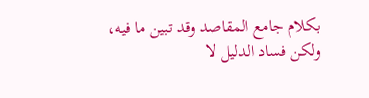بكلام جامع المقاصد وقد تبين ما فيه، ولكن فساد الدليل لا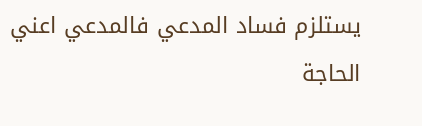يستلزم فساد المدعي فالمدعي اعني الحاجة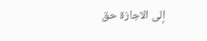إلى الاجازة حق